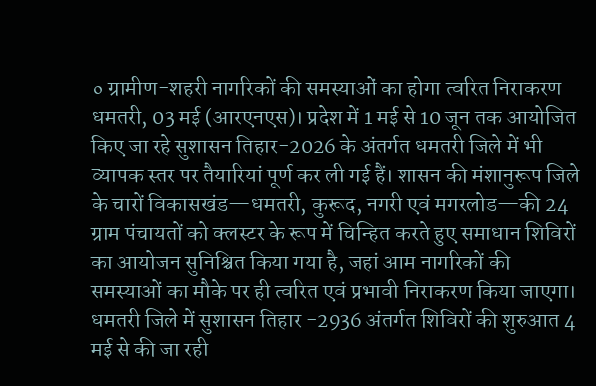० ग्रामीण-शहरी नागरिकों की समस्याओं का होगा त्वरित निराकरण
धमतरी, 03 मई (आरएनएस)। प्रदेश में 1 मई से 10 जून तक आयोजित किए जा रहे सुशासन तिहार-2026 के अंतर्गत धमतरी जिले में भी व्यापक स्तर पर तैयारियां पूर्ण कर ली गई हैं। शासन की मंशानुरूप जिले के चारों विकासखंड—धमतरी, कुरूद, नगरी एवं मगरलोड—की 24 ग्राम पंचायतों को क्लस्टर के रूप में चिन्हित करते हुए समाधान शिविरों का आयोजन सुनिश्चित किया गया है, जहां आम नागरिकों की समस्याओं का मौके पर ही त्वरित एवं प्रभावी निराकरण किया जाएगा।
धमतरी जिले में सुशासन तिहार -2936 अंतर्गत शिविरों की शुरुआत 4 मई से की जा रही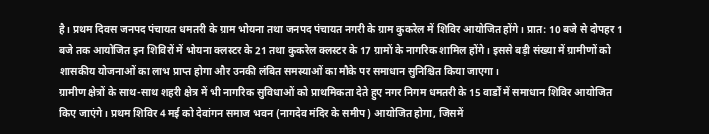है। प्रथम दिवस जनपद पंचायत धमतरी के ग्राम भोयना तथा जनपद पंचायत नगरी के ग्राम कुकरेल में शिविर आयोजित होंगे। प्रात: 10 बजे से दोपहर 1 बजे तक आयोजित इन शिविरों में भोयना क्लस्टर के 21 तथा कुकरेल क्लस्टर के 17 ग्रामों के नागरिक शामिल होंगे। इससे बड़ी संख्या में ग्रामीणों को शासकीय योजनाओं का लाभ प्राप्त होगा और उनकी लंबित समस्याओं का मौके पर समाधान सुनिश्चित किया जाएगा।
ग्रामीण क्षेत्रों के साथ-साथ शहरी क्षेत्र में भी नागरिक सुविधाओं को प्राथमिकता देते हुए नगर निगम धमतरी के 15 वार्डों में समाधान शिविर आयोजित किए जाएंगे। प्रथम शिविर 4 मई को देवांगन समाज भवन (नागदेव मंदिर के समीप) आयोजित होगा, जिसमें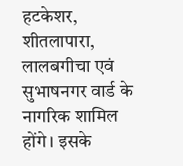हटकेशर, शीतलापारा, लालबगीचा एवं सुभाषनगर वार्ड के नागरिक शामिल होंगे। इसके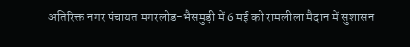अतिरिक्त नगर पंचायत मगरलोड-भैसमुड़ी में 6 मई को रामलीला मैदान में सुशासन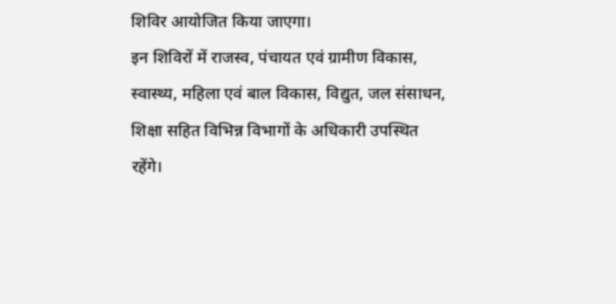शिविर आयोजित किया जाएगा।
इन शिविरों में राजस्व, पंचायत एवं ग्रामीण विकास, स्वास्थ्य, महिला एवं बाल विकास, विद्युत, जल संसाधन, शिक्षा सहित विभिन्न विभागों के अधिकारी उपस्थित रहेंगे।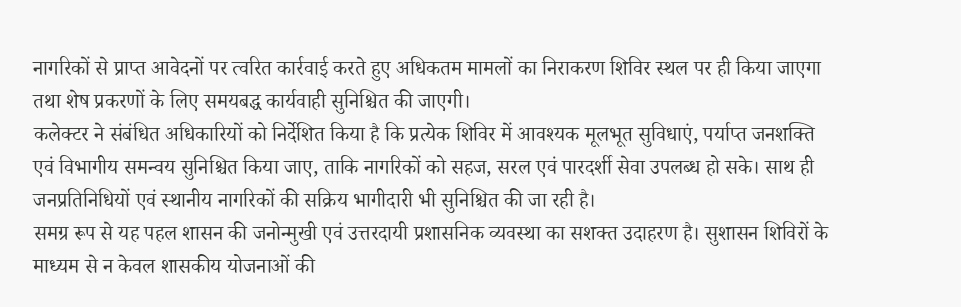नागरिकों से प्राप्त आवेदनों पर त्वरित कार्रवाई करते हुए अधिकतम मामलों का निराकरण शिविर स्थल पर ही किया जाएगा तथा शेष प्रकरणों के लिए समयबद्ध कार्यवाही सुनिश्चित की जाएगी।
कलेक्टर ने संबंधित अधिकारियों को निर्देशित किया है कि प्रत्येक शिविर में आवश्यक मूलभूत सुविधाएं, पर्याप्त जनशक्ति एवं विभागीय समन्वय सुनिश्चित किया जाए, ताकि नागरिकों को सहज, सरल एवं पारदर्शी सेवा उपलब्ध हो सके। साथ ही जनप्रतिनिधियों एवं स्थानीय नागरिकों की सक्रिय भागीदारी भी सुनिश्चित की जा रही है।
समग्र रूप से यह पहल शासन की जनोन्मुखी एवं उत्तरदायी प्रशासनिक व्यवस्था का सशक्त उदाहरण है। सुशासन शिविरों के माध्यम से न केवल शासकीय योजनाओं की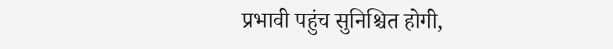प्रभावी पहुंच सुनिश्चित होगी,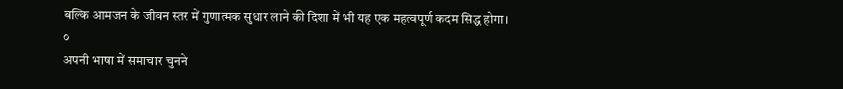बल्कि आमजन के जीवन स्तर में गुणात्मक सुधार लाने की दिशा में भी यह एक महत्वपूर्ण कदम सिद्ध होगा।
०
अपनी भाषा में समाचार चुनने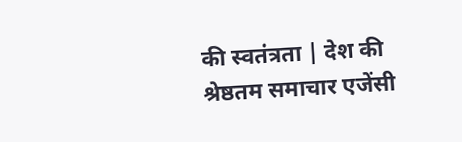की स्वतंत्रता | देश की श्रेष्ठतम समाचार एजेंसी